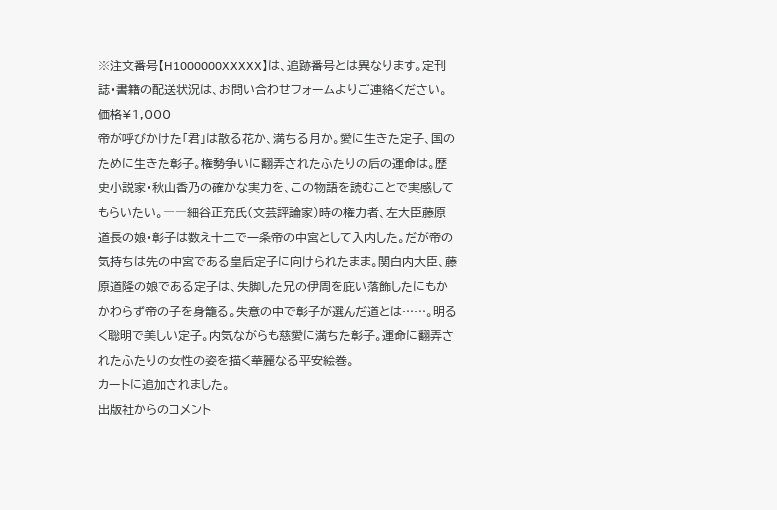※注文番号【H1000000XXXXX】は、追跡番号とは異なります。定刊誌・書籍の配送状況は、お問い合わせフォームよりご連絡ください。
価格¥1,000
帝が呼びかけた「君」は散る花か、満ちる月か。愛に生きた定子、国のために生きた彰子。権勢争いに翻弄されたふたりの后の運命は。歴史小説家・秋山香乃の確かな実力を、この物語を読むことで実感してもらいたい。――細谷正充氏(文芸評論家)時の権力者、左大臣藤原道長の娘・彰子は数え十二で一条帝の中宮として入内した。だが帝の気持ちは先の中宮である皇后定子に向けられたまま。関白内大臣、藤原道隆の娘である定子は、失脚した兄の伊周を庇い落飾したにもかかわらず帝の子を身籠る。失意の中で彰子が選んだ道とは……。明るく聡明で美しい定子。内気ながらも慈愛に満ちた彰子。運命に翻弄されたふたりの女性の姿を描く華麗なる平安絵巻。
カートに追加されました。
出版社からのコメント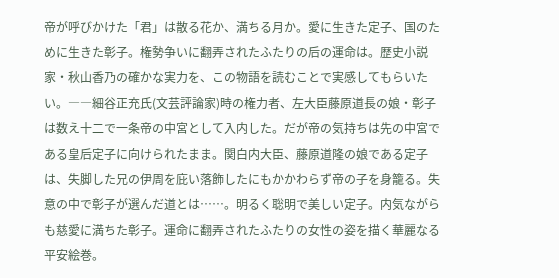帝が呼びかけた「君」は散る花か、満ちる月か。愛に生きた定子、国のために生きた彰子。権勢争いに翻弄されたふたりの后の運命は。歴史小説家・秋山香乃の確かな実力を、この物語を読むことで実感してもらいたい。――細谷正充氏(文芸評論家)時の権力者、左大臣藤原道長の娘・彰子は数え十二で一条帝の中宮として入内した。だが帝の気持ちは先の中宮である皇后定子に向けられたまま。関白内大臣、藤原道隆の娘である定子は、失脚した兄の伊周を庇い落飾したにもかかわらず帝の子を身籠る。失意の中で彰子が選んだ道とは……。明るく聡明で美しい定子。内気ながらも慈愛に満ちた彰子。運命に翻弄されたふたりの女性の姿を描く華麗なる平安絵巻。